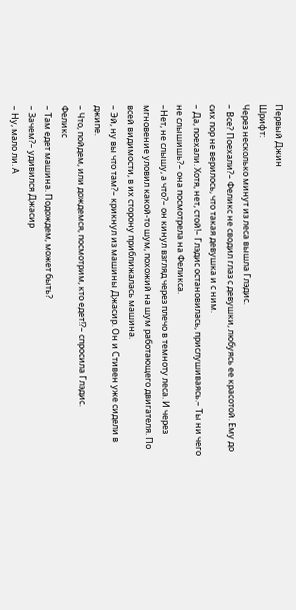Первый Джин
Шрифт:
Через несколько минут из леса вышла Глэдис.
– Все? Поехали?– Феликс не сводил глаз с девушки, любуясь ее красотой. Ему до сих пор не верилось, что такая девушка и с ним.
– Да, поехали. Хотя, нет, стой!– Глэдис остановилась, прислушиваясь.– Ты ни чего не слышишь?– она посмотрела на Феликса.
–Нет, не слышу, а что?– он кинул взгляд через плечо в темноту леса. И через мгновение уловил какой-то шум, похожий на шум работающего двигателя. По всей видимости, в их сторону приближалась машина.
– Эй, ну вы что там?– крикнул из машины Джасир. Он и Стивен уже сидели в джипе.
– Что, пойдем, или дождемся, посмотрим, кто едет!?– спросила Глэдис.
Феликс
– Там едет машина. Подождем, может быть?
– Зачем?– удивился Джасир
– Ну, мало ли. А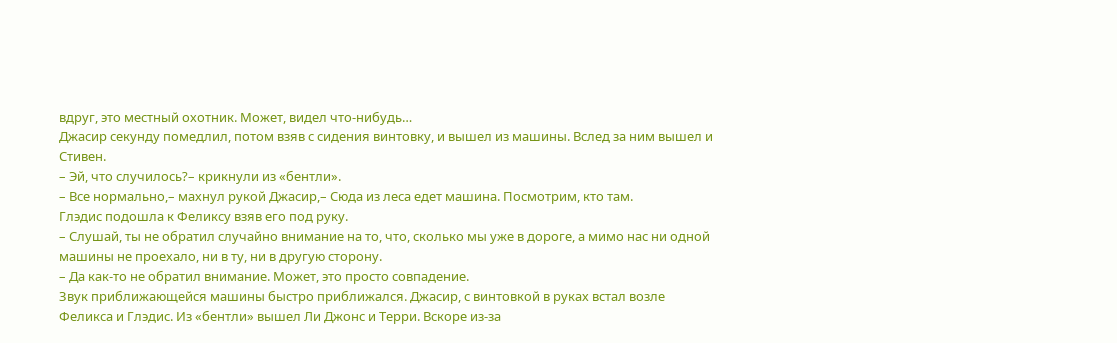вдруг, это местный охотник. Может, видел что-нибудь…
Джасир секунду помедлил, потом взяв с сидения винтовку, и вышел из машины. Вслед за ним вышел и Стивен.
– Эй, что случилось?– крикнули из «бентли».
– Все нормально,– махнул рукой Джасир,– Сюда из леса едет машина. Посмотрим, кто там.
Глэдис подошла к Феликсу взяв его под руку.
– Слушай, ты не обратил случайно внимание на то, что, сколько мы уже в дороге, а мимо нас ни одной машины не проехало, ни в ту, ни в другую сторону.
– Да как-то не обратил внимание. Может, это просто совпадение.
Звук приближающейся машины быстро приближался. Джасир, с винтовкой в руках встал возле Феликса и Глэдис. Из «бентли» вышел Ли Джонс и Терри. Вскоре из-за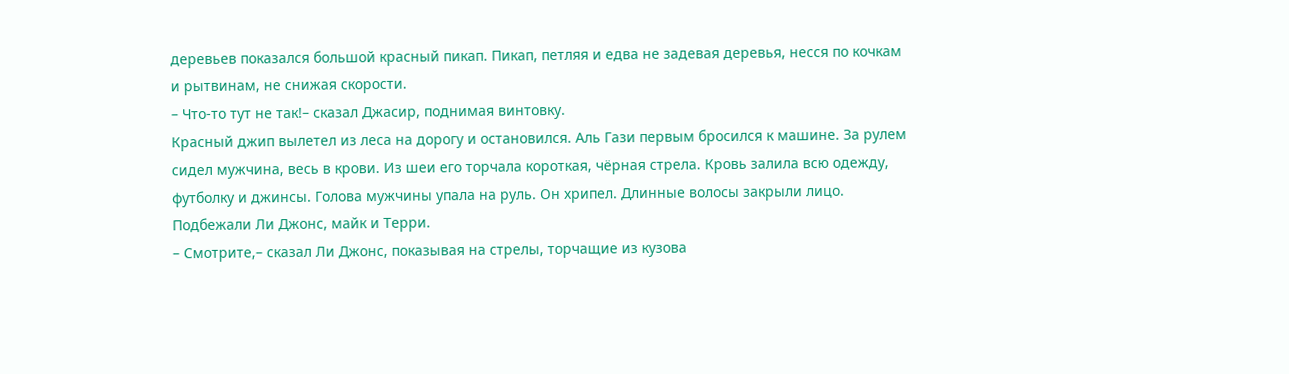деревьев показался большой красный пикап. Пикап, петляя и едва не задевая деревья, несся по кочкам и рытвинам, не снижая скорости.
– Что-то тут не так!– сказал Джасир, поднимая винтовку.
Красный джип вылетел из леса на дорогу и остановился. Аль Гази первым бросился к машине. За рулем сидел мужчина, весь в крови. Из шеи его торчала короткая, чёрная стрела. Кровь залила всю одежду, футболку и джинсы. Голова мужчины упала на руль. Он хрипел. Длинные волосы закрыли лицо.
Подбежали Ли Джонс, майк и Терри.
– Смотрите,– сказал Ли Джонс, показывая на стрелы, торчащие из кузова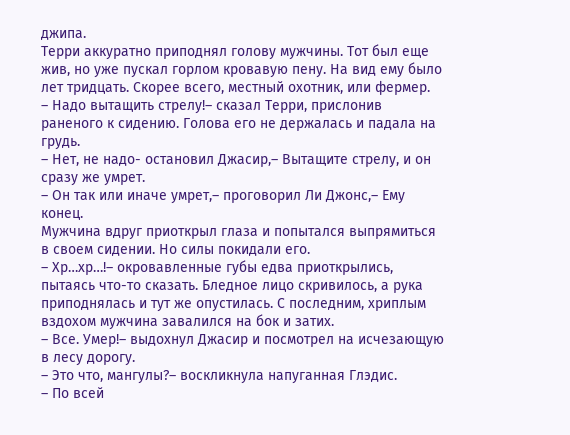джипа.
Терри аккуратно приподнял голову мужчины. Тот был еще жив, но уже пускал горлом кровавую пену. На вид ему было лет тридцать. Скорее всего, местный охотник, или фермер.
– Надо вытащить стрелу!– сказал Терри, прислонив раненого к сидению. Голова его не держалась и падала на грудь.
– Нет, не надо- остановил Джасир,– Вытащите стрелу, и он сразу же умрет.
– Он так или иначе умрет,– проговорил Ли Джонс,– Ему конец.
Мужчина вдруг приоткрыл глаза и попытался выпрямиться в своем сидении. Но силы покидали его.
– Хр…хр…!– окровавленные губы едва приоткрылись, пытаясь что-то сказать. Бледное лицо скривилось, а рука приподнялась и тут же опустилась. С последним, хриплым вздохом мужчина завалился на бок и затих.
– Все. Умер!– выдохнул Джасир и посмотрел на исчезающую в лесу дорогу.
– Это что, мангулы?– воскликнула напуганная Глэдис.
– По всей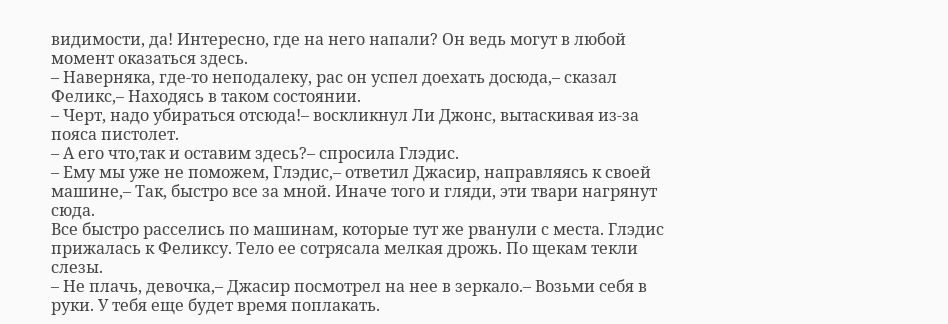видимости, да! Интересно, где на него напали? Он ведь могут в любой момент оказаться здесь.
– Наверняка, где-то неподалеку, рас он успел доехать досюда,– сказал Феликс,– Находясь в таком состоянии.
– Черт, надо убираться отсюда!– воскликнул Ли Джонс, вытаскивая из-за пояса пистолет.
– А его что,так и оставим здесь?– спросила Глэдис.
– Ему мы уже не поможем, Глэдис,– ответил Джасир, направляясь к своей машине,– Так, быстро все за мной. Иначе того и гляди, эти твари нагрянут сюда.
Все быстро расселись по машинам, которые тут же рванули с места. Глэдис прижалась к Феликсу. Тело ее сотрясала мелкая дрожь. По щекам текли слезы.
– Не плачь, девочка,– Джасир посмотрел на нее в зеркало.– Возьми себя в руки. У тебя еще будет время поплакать.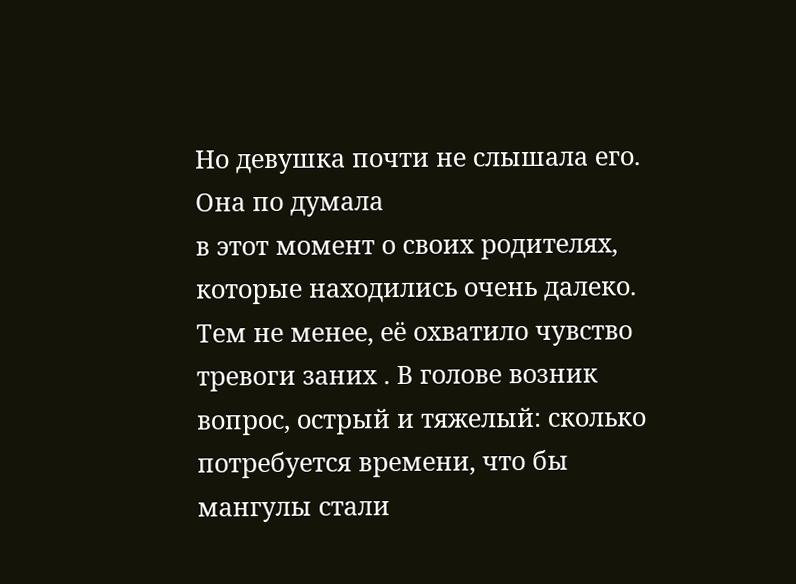Но девушка почти не слышала его. Она по думала
в этот момент о своих родителях, которые находились очень далеко. Тем не менее, её охватило чувство тревоги заних . В голове возник вопрос, острый и тяжелый: сколько потребуется времени, что бы мангулы стали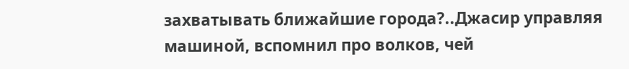захватывать ближайшие города?..Джасир управляя машиной, вспомнил про волков, чей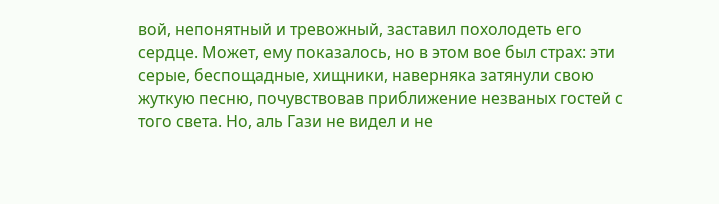вой, непонятный и тревожный, заставил похолодеть его сердце. Может, ему показалось, но в этом вое был страх: эти серые, беспощадные, хищники, наверняка затянули свою жуткую песню, почувствовав приближение незваных гостей с того света. Но, аль Гази не видел и не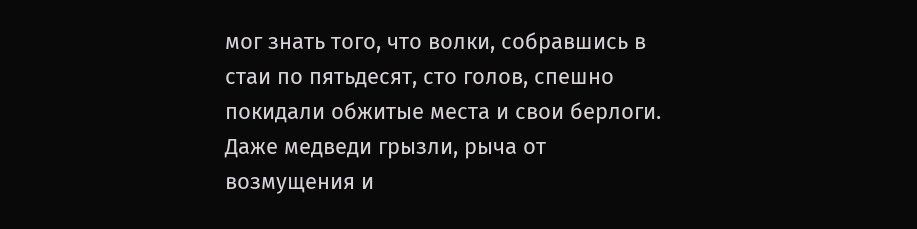мог знать того, что волки, собравшись в стаи по пятьдесят, сто голов, спешно покидали обжитые места и свои берлоги.
Даже медведи грызли, рыча от возмущения и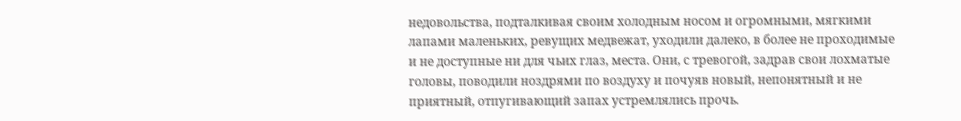недовольства, подталкивая своим холодным носом и огромными, мягкими лапами маленьких, ревущих медвежат, уходили далеко, в более не проходимые и не доступные ни для чьих глаз, места. Они, с тревогой, задрав свои лохматые головы, поводили ноздрями по воздуху и почуяв новый, непонятный и не приятный, отпугивающий запах устремлялись прочь.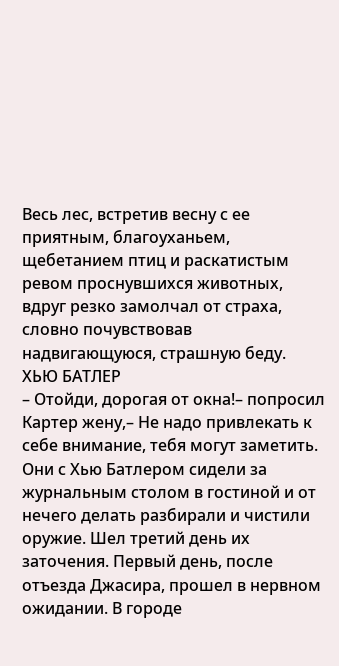Весь лес, встретив весну с ее приятным, благоуханьем, щебетанием птиц и раскатистым ревом проснувшихся животных, вдруг резко замолчал от страха, словно почувствовав надвигающуюся, страшную беду.
ХЬЮ БАТЛЕР
– Отойди, дорогая от окна!– попросил Картер жену,– Не надо привлекать к себе внимание, тебя могут заметить.
Они с Хью Батлером сидели за журнальным столом в гостиной и от нечего делать разбирали и чистили оружие. Шел третий день их заточения. Первый день, после отъезда Джасира, прошел в нервном ожидании. В городе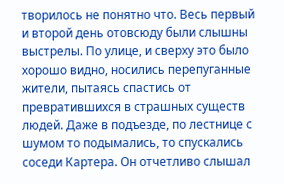творилось не понятно что. Весь первый и второй день отовсюду были слышны выстрелы. По улице, и сверху это было хорошо видно, носились перепуганные жители, пытаясь спастись от превратившихся в страшных существ людей. Даже в подъезде, по лестнице с шумом то подымались, то спускались соседи Картера. Он отчетливо слышал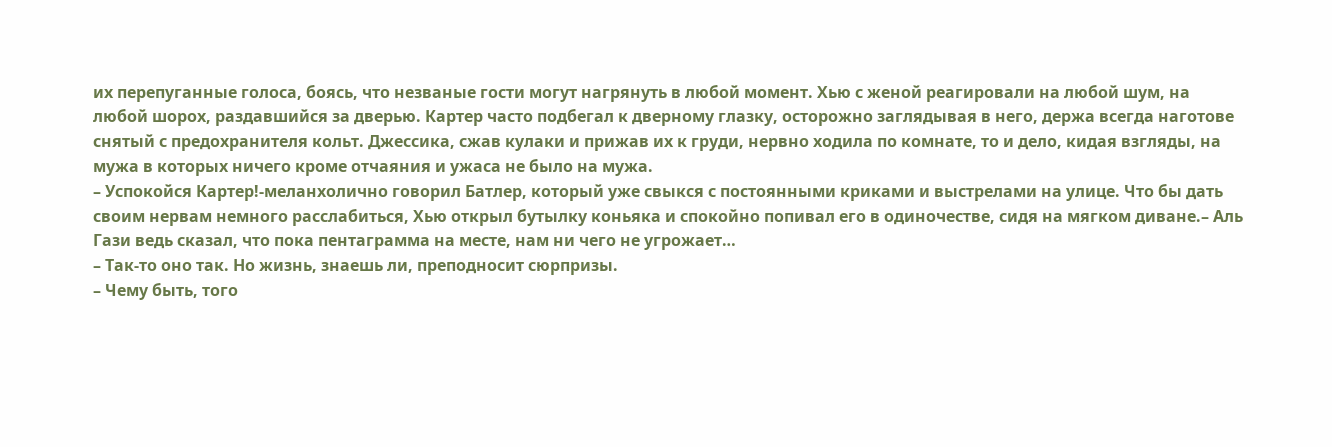их перепуганные голоса, боясь, что незваные гости могут нагрянуть в любой момент. Хью с женой реагировали на любой шум, на любой шорох, раздавшийся за дверью. Картер часто подбегал к дверному глазку, осторожно заглядывая в него, держа всегда наготове снятый с предохранителя кольт. Джессика, сжав кулаки и прижав их к груди, нервно ходила по комнате, то и дело, кидая взгляды, на мужа в которых ничего кроме отчаяния и ужаса не было на мужа.
– Успокойся Картер!-меланхолично говорил Батлер, который уже свыкся с постоянными криками и выстрелами на улице. Что бы дать своим нервам немного расслабиться, Хью открыл бутылку коньяка и спокойно попивал его в одиночестве, сидя на мягком диване.– Аль Гази ведь сказал, что пока пентаграмма на месте, нам ни чего не угрожает…
– Так-то оно так. Но жизнь, знаешь ли, преподносит сюрпризы.
– Чему быть, того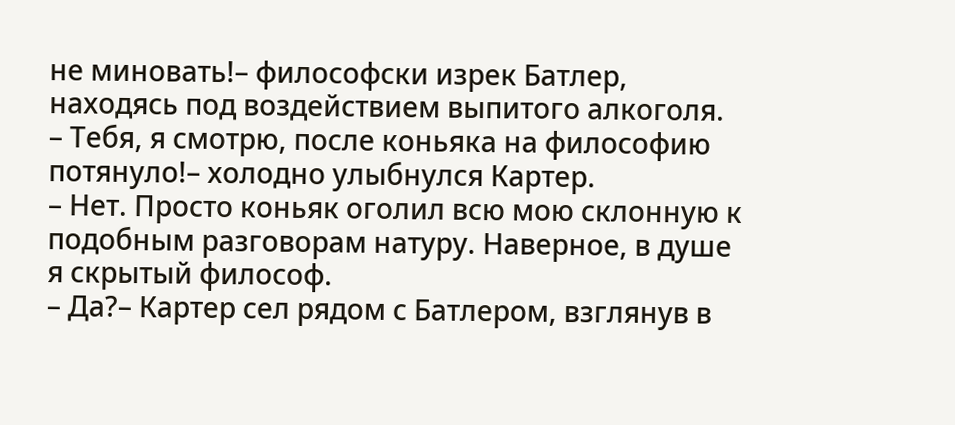не миновать!– философски изрек Батлер, находясь под воздействием выпитого алкоголя.
– Тебя, я смотрю, после коньяка на философию потянуло!– холодно улыбнулся Картер.
– Нет. Просто коньяк оголил всю мою склонную к подобным разговорам натуру. Наверное, в душе я скрытый философ.
– Да?– Картер сел рядом с Батлером, взглянув в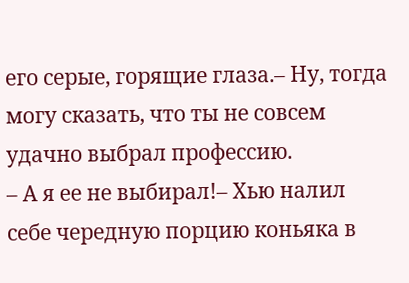его серые, горящие глаза.– Ну, тогда могу сказать, что ты не совсем удачно выбрал профессию.
– А я ее не выбирал!– Хью налил себе чередную порцию коньяка в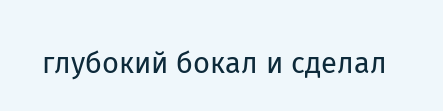глубокий бокал и сделал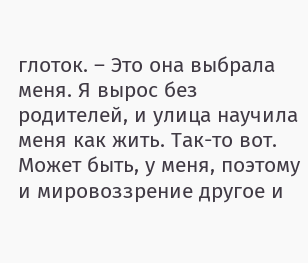глоток. – Это она выбрала меня. Я вырос без родителей, и улица научила меня как жить. Так-то вот. Может быть, у меня, поэтому и мировоззрение другое и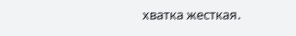хватка жесткая.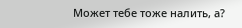Может тебе тоже налить, а?